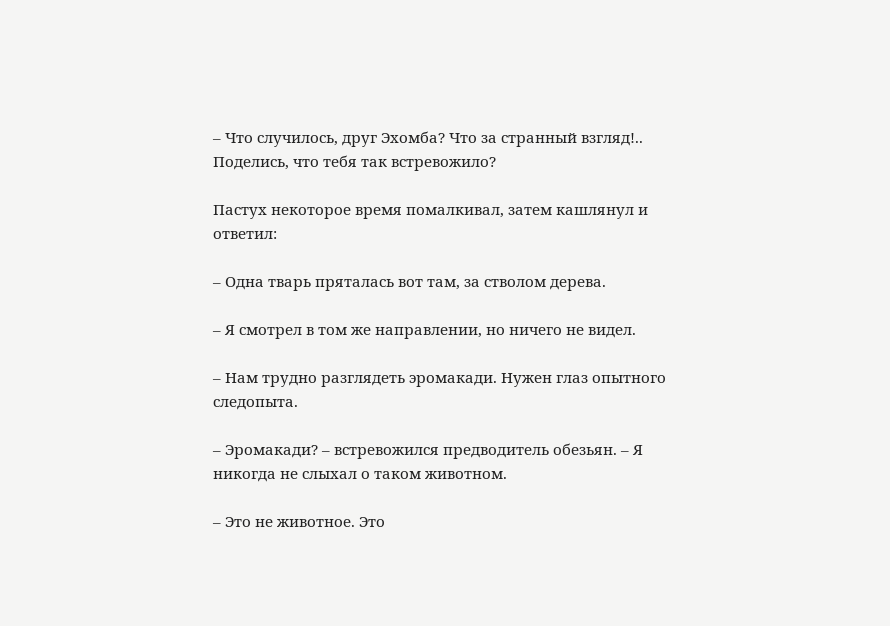– Что случилось, друг Эхомба? Что за странный взгляд!.. Поделись, что тебя так встревожило?

Пастух некоторое время помалкивал, затем кашлянул и ответил:

– Одна тварь пряталась вот там, за стволом дерева.

– Я смотрел в том же направлении, но ничего не видел.

– Нам трудно разглядеть эромакади. Нужен глаз опытного следопыта.

– Эромакади? – встревожился предводитель обезьян. – Я никогда не слыхал о таком животном.

– Это не животное. Это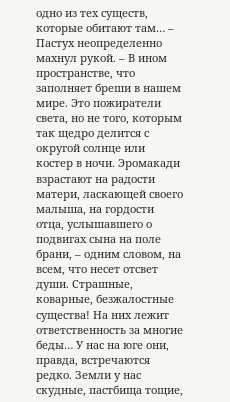одно из тех существ, которые обитают там… – Пастух неопределенно махнул рукой. – В ином пространстве, что заполняет бреши в нашем мире. Это пожиратели света, но не того, которым так щедро делится с округой солнце или костер в ночи. Эромакади взрастают на радости матери, ласкающей своего малыша, на гордости отца, услышавшего о подвигах сына на поле брани, – одним словом, на всем, что несет отсвет души. Страшные, коварные, безжалостные существа! На них лежит ответственность за многие беды… У нас на юге они, правда, встречаются редко. Земли у нас скудные, пастбища тощие,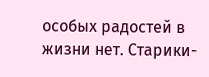особых радостей в жизни нет. Старики-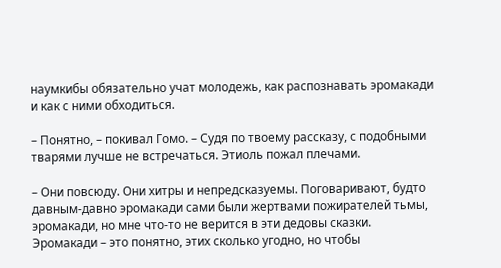наумкибы обязательно учат молодежь, как распознавать эромакади и как с ними обходиться.

– Понятно, – покивал Гомо. – Судя по твоему рассказу, с подобными тварями лучше не встречаться. Этиоль пожал плечами.

– Они повсюду. Они хитры и непредсказуемы. Поговаривают, будто давным-давно эромакади сами были жертвами пожирателей тьмы, эромакади, но мне что-то не верится в эти дедовы сказки. Эромакади – это понятно, этих сколько угодно, но чтобы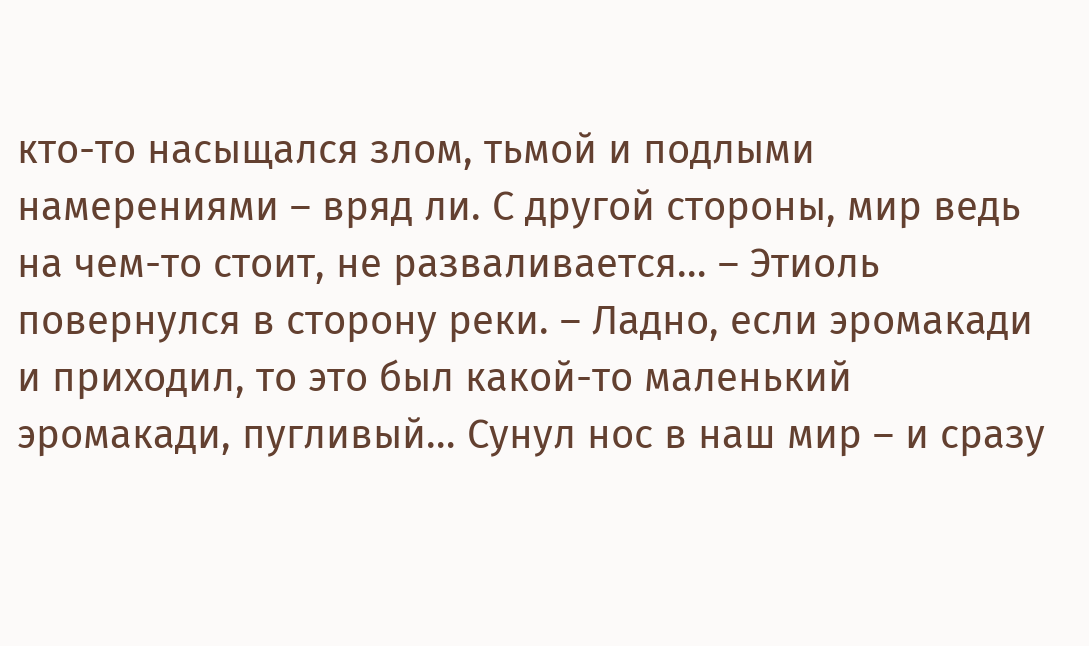кто-то насыщался злом, тьмой и подлыми намерениями – вряд ли. С другой стороны, мир ведь на чем-то стоит, не разваливается… – Этиоль повернулся в сторону реки. – Ладно, если эромакади и приходил, то это был какой-то маленький эромакади, пугливый… Сунул нос в наш мир – и сразу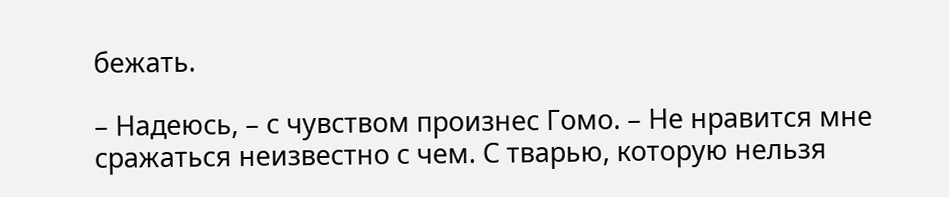бежать.

– Надеюсь, – с чувством произнес Гомо. – Не нравится мне сражаться неизвестно с чем. С тварью, которую нельзя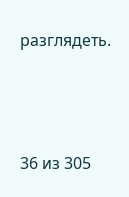разглядеть.



36 из 305